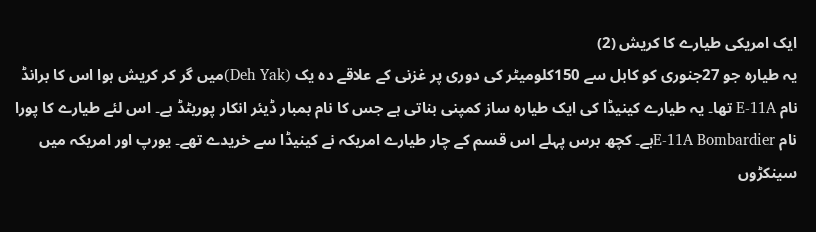ایک امریکی طیارے کا کریش (2)
یہ طیارہ جو 27جنوری کو کابل سے 150کلومیٹر کی دوری پر غزنی کے علاقے دہ یک (Deh Yak)میں گر کر کریش ہوا اس کا برانڈ نام E-11A تھا۔ یہ طیارے کینیڈا کی ایک طیارہ ساز کمپنی بناتی ہے جس کا نام بمبار ڈیئر انکار پوریٹڈ ہے۔ اس لئے طیارے کا پورا نام E-11A Bombardierہے۔ کچھ برس پہلے اس قسم کے چار طیارے امریکہ نے کینیڈا سے خریدے تھے۔ یورپ اور امریکہ میں سینکڑوں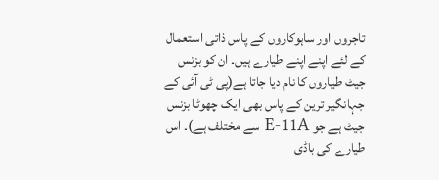تاجروں اور ساہوکاروں کے پاس ذاتی استعمال کے لئے اپنے اپنے طیارے ہیں۔ ان کو بزنس جیٹ طیاروں کا نام دیا جاتا ہے(پی ٹی آئی کے جہانگیر ترین کے پاس بھی ایک چھوٹا بزنس جیٹ ہے جو E-11A سے مختلف ہے)۔ اس طیارے کی باڈی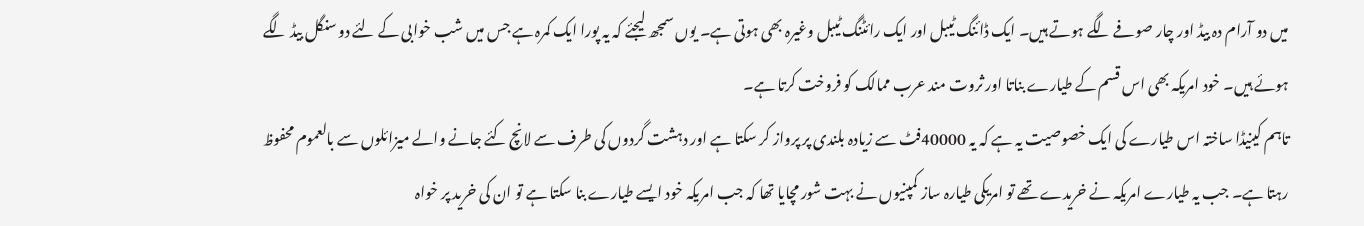میں دو آرام دہ بیڈ اور چار صوفے لگے ہوتے ہیں۔ ایک ڈائنگ ٹیبل اور ایک رائٹنگ ٹیبل وغیرہ بھی ہوتی ہے۔ یوں سمجھ لیجئے کہ یہ پورا ایک کمرہ ہے جس میں شب خوابی کے لئے دو سنگل بیڈ لگے ہوئے ہیں۔ خود امریکہ بھی اس قسم کے طیارے بناتا اور ثروت مند عرب ممالک کو فروخت کرتا ہے۔
تاہم کینیڈا ساختہ اس طیارے کی ایک خصوصیت یہ ہے کہ یہ 40000فٹ سے زیادہ بلندی پر پرواز کر سکتا ہے اور دہشت گردوں کی طرف سے لانچ کئے جانے والے میزائلوں سے بالعموم محفوظ رہتا ہے۔ جب یہ طیارے امریکہ نے خریدے تھے تو امریکی طیارہ ساز کمپنیوں نے بہت شور مچایا تھا کہ جب امریکہ خود ایسے طیارے بنا سکتا ہے تو ان کی خرید پر خواہ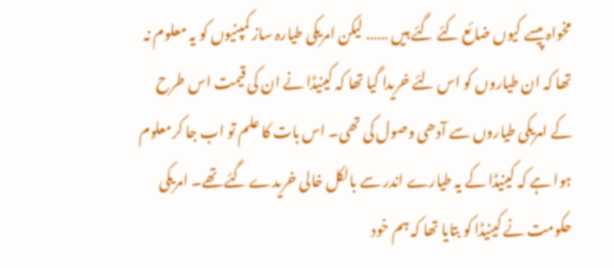مخواہ پیسے کیوں ضائع کئے گئے ہیں …… لیکن امریکی طیارہ ساز کمپنیوں کو یہ معلوم نہ تھا کہ ان طیاروں کو اس لئے خریدا گیا تھا کہ کینیڈا نے ان کی قیمت اس طرح کے امریکی طیاروں سے آدھی وصول کی تھی۔ اس بات کا علم تو اب جا کرمعلوم ہوا ہے کہ کینیڈا کے یہ طیارے اندر سے بالکل خالی خریدے گئے تھے۔ امریکی حکومت نے کینیڈا کو بتایا تھا کہ ہم خود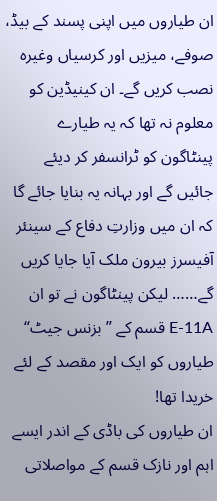ان طیاروں میں اپنی پسند کے بیڈ، صوفے، میزیں اور کرسیاں وغیرہ نصب کریں گے۔ ان کینیڈین کو معلوم نہ تھا کہ یہ طیارے پینٹاگون کو ٹرانسفر کر دیئے جائیں گے اور بہانہ یہ بنایا جائے گا کہ ان میں وزارتِ دفاع کے سینئر آفیسرز بیرون ملک آیا جایا کریں گے…… لیکن پینٹاگون نے تو ان E-11A قسم کے ”بزنس جیٹ“ طیاروں کو ایک اور مقصد کے لئے خریدا تھا!
ان طیاروں کی باڈی کے اندر ایسے اہم اور نازک قسم کے مواصلاتی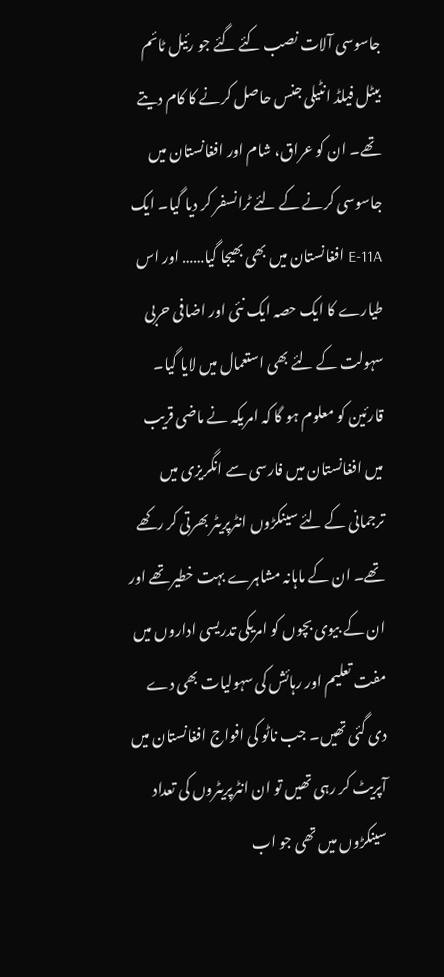جاسوسی آلات نصب کئے گئے جو رئیل ٹائم بیٹل فیلڈ انٹیلی جنس حاصل کرنے کا کام دیتے تھے۔ ان کو عراق، شام اور افغانستان میں جاسوسی کرنے کے لئے ٹرانسفر کر دیا گیا۔ ایک E-11A افغانستان میں بھی بھیجا گیا…… اور اس طیارے کا ایک حصہ ایک نئی اور اضافی حربی سہولت کے لئے بھی استعمال میں لایا گیا۔
قارئین کو معلوم ہو گا کہ امریکہ نے ماضی قریب میں افغانستان میں فارسی سے انگریزی میں ترجمانی کے لئے سینکڑوں انٹرپریٹر بھرتی کر رکھے تھے۔ ان کے ماہانہ مشاہرے بہت خطیر تھے اور ان کے بیوی بچوں کو امریکی تدریسی اداروں میں مفت تعلیم اور رہائش کی سہولیات بھی دے دی گئی تھیں۔ جب ناٹو کی افواج افغانستان میں آپریٹ کر رہی تھیں تو ان انٹرپریٹروں کی تعداد سینکڑوں میں تھی جو اب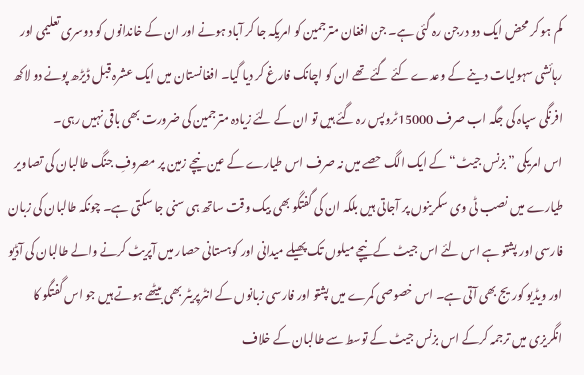کم ہو کر محض ایک دو درجن رہ گئی ہے۔ جن افغان مترجمین کو امریکہ جا کر آباد ہونے اور ان کے خاندانوں کو دوسری تعلیمی اور رہائشی سہولیات دینے کے وعدے کئے گئے تھے ان کو اچانک فارغ کر دیا گیا۔ افغانستان میں ایک عشرہ قبل ڈیڑھ پونے دو لاکھ افرنگی سپاہ کی جگہ اب صرف 15000ٹروپس رہ گئے ہیں تو ان کے لئے زیادہ مترجمین کی ضرورت بھی باقی نہیں رہی۔
اس امریکی ”بزنس جیٹ“ کے ایک الگ حصے میں نہ صرف اس طیارے کے عین نیچے زمین پر مصروفِ جنگ طالبان کی تصاویر طیارے میں نصب ٹی وی سکرینوں پر آجاتی ہیں بلکہ ان کی گفتگو بھی بیک وقت ساتھ ہی سنی جا سکتی ہے۔ چونکہ طالبان کی زبان فارسی اور پشتو ہے اس لئے اس جیٹ کے نیچے میلوں تک پھیلے میدانی اور کوہستانی حصار میں آپریٹ کرنے والے طالبان کی آڈیو اور ویڈیو کوریج بھی آتی ہے۔ اس خصوصی کمرے میں پشتو اور فارسی زبانوں کے انٹرپریٹر بھی بیٹھے ہوتے ہیں جو اس گفتگو کا انگریزی میں ترجمہ کرکے اس بزنس جیٹ کے توسط سے طالبان کے خلاف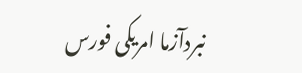نبردآزما امریکی فورس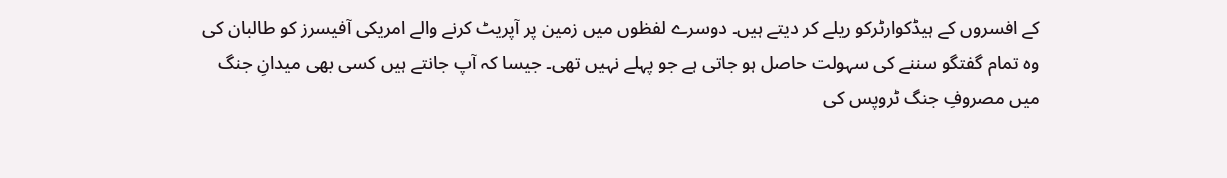کے افسروں کے ہیڈکوارٹرکو ریلے کر دیتے ہیں۔ دوسرے لفظوں میں زمین پر آپریٹ کرنے والے امریکی آفیسرز کو طالبان کی وہ تمام گفتگو سننے کی سہولت حاصل ہو جاتی ہے جو پہلے نہیں تھی۔ جیسا کہ آپ جانتے ہیں کسی بھی میدانِ جنگ میں مصروفِ جنگ ٹروپس کی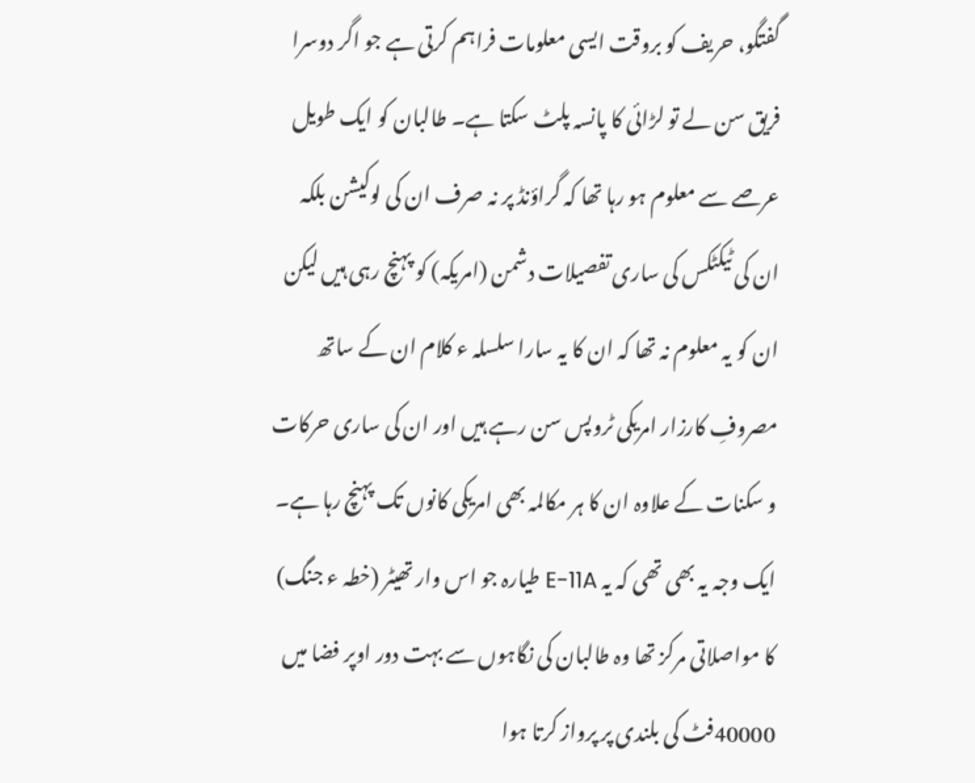گفتگو، حریف کو بروقت ایسی معلومات فراہم کرتی ہے جو اگر دوسرا فریق سن لے تو لڑائی کا پانسہ پلٹ سکتا ہے۔ طالبان کو ایک طویل عرصے سے معلوم ہو رہا تھا کہ گراؤنڈ پر نہ صرف ان کی لوکیشن بلکہ ان کی ٹیکٹکس کی ساری تفصیلات دشمن (امریکہ) کو پہنچ رہی ہیں لیکن ان کو یہ معلوم نہ تھا کہ ان کا یہ سارا سلسلہ ء کلام ان کے ساتھ مصروفِ کارزار امریکی ٹروپس سن رہے ہیں اور ان کی ساری حرکات و سکنات کے علاوہ ان کا ہر مکالمہ بھی امریکی کانوں تک پہنچ رہا ہے۔ ایک وجہ یہ بھی تھی کہ یہ E-11A طیارہ جو اس وار تھیٹر (خطہ ء جنگ) کا مواصلاتی مرکز تھا وہ طالبان کی نگاہوں سے بہت دور اوپر فضا میں 40000فٹ کی بلندی پر پرواز کرتا ہوا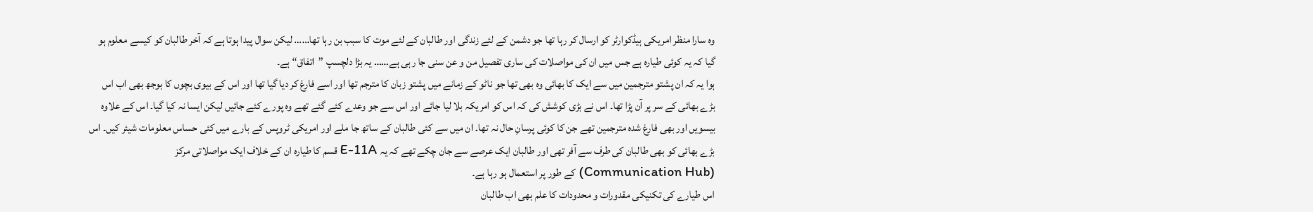وہ سارا منظر امریکی ہیڈکوارٹر کو ارسال کر رہا تھا جو دشمن کے لئے زندگی اور طالبان کے لئے موت کا سبب بن رہا تھا…… لیکن سوال پیدا ہوتا ہے کہ آخر طالبان کو کیسے معلوم ہو گیا کہ یہ کوئی طیارہ ہے جس میں ان کی مواصلات کی ساری تفصیل من و عن سنی جا رہی ہے…… یہ بڑا دلچسپ ”اتفاق“ ہے۔
ہوا یہ کہ ان پشتو مترجمین میں سے ایک کا بھائی وہ بھی تھا جو ناٹو کے زمانے میں پشتو زبان کا مترجم تھا اور اسے فارغ کر دیا گیا تھا اور اس کے بیوی بچوں کا بوجھ بھی اب اس بڑے بھائی کے سر پر آن پڑا تھا۔ اس نے بڑی کوشش کی کہ اس کو امریکہ بلا لیا جائے اور اس سے جو وعدے کئے گئے تھے وہ پورے کئے جائیں لیکن ایسا نہ کیا گیا۔ اس کے علاوہ بیسویں اور بھی فارغ شدہ مترجمین تھے جن کا کوئی پرسانِ حال نہ تھا۔ ان میں سے کئی طالبان کے ساتھ جا ملے اور امریکی ٹروپس کے بارے میں کئی حساس معلومات شیئر کیں۔ اس بڑے بھائی کو بھی طالبان کی طرف سے آفر تھی اور طالبان ایک عرصے سے جان چکے تھے کہ یہ E-11A قسم کا طیارہ ان کے خلاف ایک مواصلاتی مرکز (Communication Hub) کے طور پر استعمال ہو رہا ہے۔
اس طیارے کی تکنیکی مقدورات و محدودات کا علم بھی اب طالبان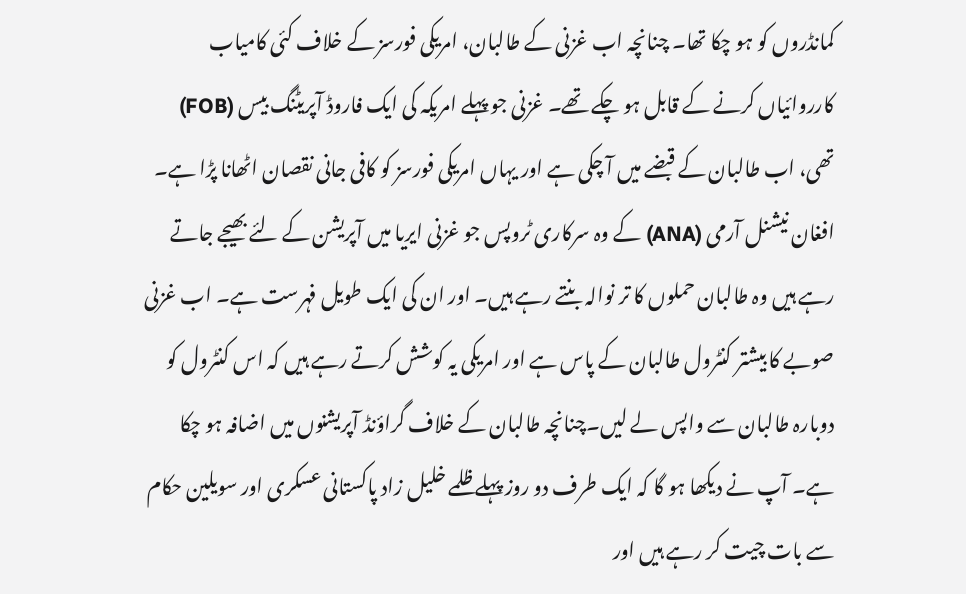کمانڈروں کو ہو چکا تھا۔ چنانچہ اب غزنی کے طالبان، امریکی فورسز کے خلاف کئی کامیاب کارروائیاں کرنے کے قابل ہو چکے تھے۔ غزنی جو پہلے امریکہ کی ایک فاروڈ آپریٹنگ بیس (FOB) تھی، اب طالبان کے قبضے میں آ چکی ہے اور یہاں امریکی فورسز کو کافی جانی نقصان اٹھانا پڑا ہے۔ افغان نیشنل آرمی (ANA) کے وہ سرکاری ٹروپس جو غزنی ایریا میں آپریشن کے لئے بھیجے جاتے رہے ہیں وہ طالبان حملوں کا تر نوالہ بنتے رہے ہیں۔ اور ان کی ایک طویل فہرست ہے۔ اب غزنی صوبے کا بیشتر کنٹرول طالبان کے پاس ہے اور امریکی یہ کوشش کرتے رہے ہیں کہ اس کنٹرول کو دوبارہ طالبان سے واپس لے لیں۔چنانچہ طالبان کے خلاف گراؤنڈ آپریشنوں میں اضافہ ہو چکا ہے۔ آپ نے دیکھا ہو گا کہ ایک طرف دو روز پہلے ظلمے خلیل زاد پاکستانی عسکری اور سویلین حکام سے بات چیت کر رہے ہیں اور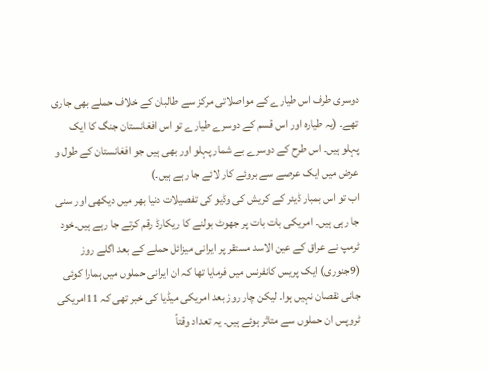دوسری طرف اس طیارے کے مواصلاتی مرکز سے طالبان کے خلاف حملے بھی جاری تھے۔ (یہ طیارہ اور اس قسم کے دوسرے طیارے تو اس افغانستان جنگ کا ایک پہلو ہیں۔ اس طرح کے دوسرے بے شمار پہلو اور بھی ہیں جو افغانستان کے طول و عرض میں ایک عرصے سے بروئے کار لائے جا رہے ہیں۔)
اب تو اس بمبار ڈیئر کے کریش کی وڈیو کی تفصیلات دنیا بھر میں دیکھی اور سنی جا رہی ہیں۔ امریکی بات بات پر جھوٹ بولنے کا ریکارڈ رقم کرتے جا رہے ہیں۔خود ٹرمپ نے عراق کے عین الاسد مستقر پر ایرانی میزائل حملے کے بعد اگلے روز (9جنوری) ایک پریس کانفرنس میں فرمایا تھا کہ ان ایرانی حملوں میں ہمارا کوئی جانی نقصان نہیں ہوا۔ لیکن چار روز بعد امریکی میڈیا کی خبر تھی کہ 11امریکی ٹروپس ان حملوں سے متاثر ہوئے ہیں۔ یہ تعداد وقتاً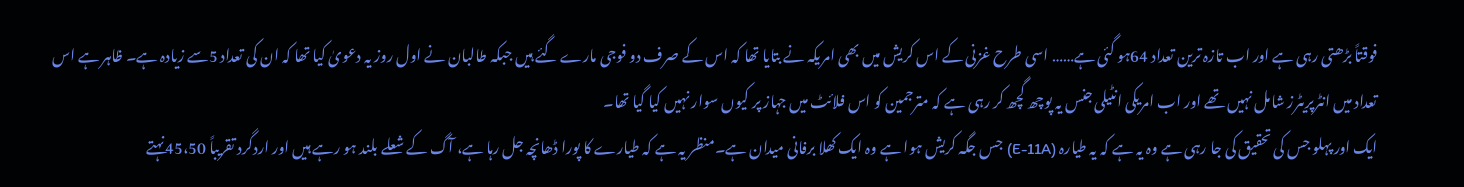فوقتاً بڑھتی رہی ہے اور اب تازہ ترین تعداد 64ہو گئی ہے…… اسی طرح غزنی کے اس کریش میں بھی امریکہ نے بتایا تھا کہ اس کے صرف دو فوجی مارے گئے ہیں جبکہ طالبان نے اول روز یہ دعویٰ کیا تھا کہ ان کی تعداد 5سے زیادہ ہے۔ ظاہر ہے اس تعداد میں انٹرپریٹرز شامل نہیں تھے اور اب امریکی انٹیلی جنس یہ پوچھ گچھ کر رہی ہے کہ مترجمین کو اس فلائٹ میں جہاز پر کیوں سوار نہیں کیا گیا تھا۔
ایک اور پہلو جس کی تحقیق کی جا رہی ہے وہ یہ ہے کہ یہ طیارہ (E-11A) جس جگہ کریش ہوا ہے وہ ایک کھلا برفانی میدان ہے۔منظر یہ ہے کہ طیارے کا پورا ڈھانچہ جل رہا ہے، آگ کے شعلے بلند ہو رہے ہیں اور اردگرد تقریباً 45،50نہتے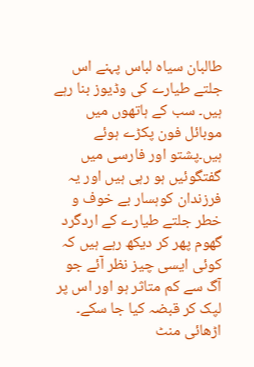طالبان سیاہ لباس پہنے اس جلتے طیارے کی وڈیوز بنا رہے ہیں۔ سب کے ہاتھوں میں موبائل فون پکڑے ہوئے ہیں۔پشتو اور فارسی میں گفتگوئیں ہو رہی ہیں اور یہ فرزندان کوہسار بے خوف و خطر جلتے طیارے کے اردگرد گھوم پھر کر دیکھ رہے ہیں کہ کوئی ایسی چیز نظر آئے جو آگ سے کم متاثر ہو اور اس پر لپک کر قبضہ کیا جا سکے۔ اڑھائی منٹ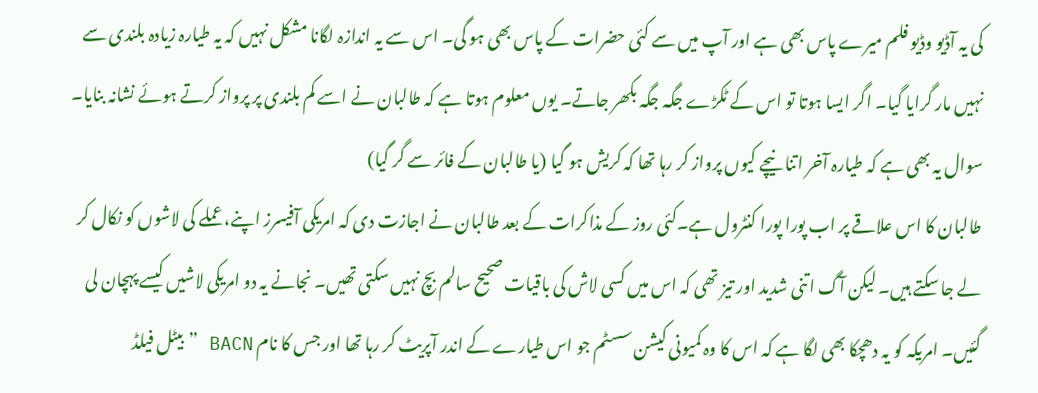کی یہ آڈیو وڈیو فلم میرے پاس بھی ہے اور آپ میں سے کئی حضرات کے پاس بھی ہو گی۔ اس سے یہ اندازہ لگانا مشکل نہیں کہ یہ طیارہ زیادہ بلندی سے نہیں مار گرایا گیا۔ اگر ایسا ہوتا تو اس کے ٹکڑے جگہ جگہ بکھر جاتے۔ یوں معلوم ہوتا ہے کہ طالبان نے اسے کم بلندی پر پرواز کرتے ہوئے نشانہ بنایا۔ سوال یہ بھی ہے کہ طیارہ آخر اتنا نیچے کیوں پرواز کر رہا تھا کہ کریش ہو گیا (یا طالبان کے فائر سے گر گیا)
طالبان کا اس علاقے پر اب پورا پورا کنٹرول ہے۔کئی روز کے مذاکرات کے بعد طالبان نے اجازت دی کہ امریکی آفیسرز اپنے، عملے کی لاشوں کو نکال کر لے جا سکتے ہیں۔ لیکن آگ اتنی شدید اور تیز تھی کہ اس میں کسی لاش کی باقیات صحیح سالم بچ نہیں سکتی تھیں۔ نجانے یہ دو امریکی لاشیں کیسے پہچان لی گئیں۔ امریکہ کو یہ دھچکا بھی لگا ہے کہ اس کا وہ کمیونی کیشن سسٹم جو اس طیارے کے اندر آپریٹ کر رہا تھا اور جس کا نام BACN ”بیٹل فیلڈ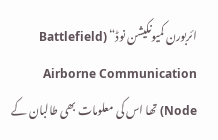ائربورن کمیونکیشن نوڈ“ (Battlefield Airborne Communication Node) تھا اس کی معلومات بھی طالبان کے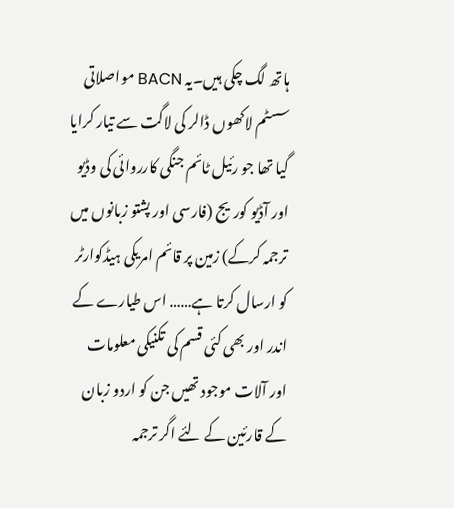ہاتھ لگ چکی ہیں۔یہ BACN مواصلاتی سسٹم لاکھوں ڈالر کی لاگت سے تیار کرایا گیا تھا جو رئیل ٹائم جنگی کارروائی کی وڈیو اور آڈیو کوریج (فارسی اور پشتو زبانوں میں ترجمہ کرکے) زمین پر قائم امریکی ہیڈکوارٹر کو ارسال کرتا ہے…… اس طیارے کے اندر اور بھی کئی قسم کی تکنیکی معلومات اور آلات موجود تھیں جن کو اردو زبان کے قارئین کے لئے اگر ترجمہ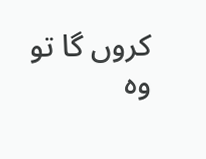کروں گا تو وہ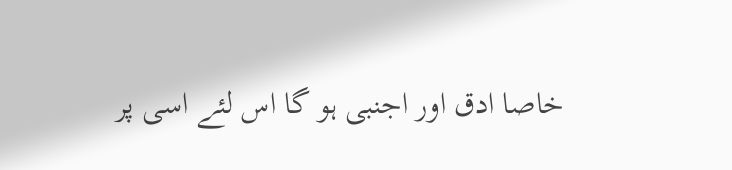خاصا ادق اور اجنبی ہو گا اس لئے اسی پر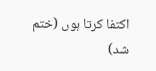اکتفا کرتا ہوں (ختم شد)